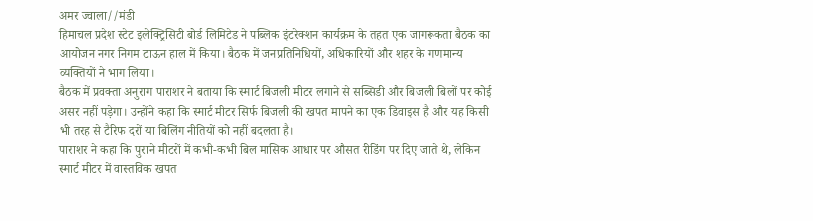अमर ज्वाला//मंडी
हिमाचल प्रदेश स्टेट इलेक्ट्रिसिटी बोर्ड लिमिटेड ने पब्लिक इंटरेक्शन कार्यक्रम के तहत एक जागरूकता बैठक का आयोजन नगर निगम टाऊन हाल में किया। बैठक में जनप्रतिनिधियों, अधिकारियों और शहर के गणमान्य व्यक्तियों ने भाग लिया।
बैठक में प्रवक्ता अनुराग पाराशर ने बताया कि स्मार्ट बिजली मीटर लगाने से सब्सिडी और बिजली बिलों पर कोई असर नहीं पड़ेगा। उन्होंने कहा कि स्मार्ट मीटर सिर्फ बिजली की खपत मापने का एक डिवाइस है और यह किसी भी तरह से टैरिफ दरों या बिलिंग नीतियों को नहीं बदलता है।
पाराशर ने कहा कि पुराने मीटरों में कभी-कभी बिल मासिक आधार पर औसत रीडिंग पर दिए जाते थे, लेकिन स्मार्ट मीटर में वास्तविक खपत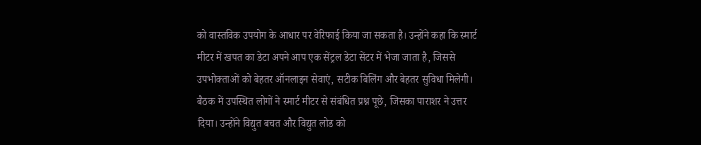को वास्तविक उपयोग के आधार पर वेरिफाई किया जा सकता है। उन्होंने कहा कि स्मार्ट मीटर में खपत का डेटा अपने आप एक सेंट्रल डेटा सेंटर में भेजा जाता है, जिससे उपभोक्ताओं को बेहतर ऑनलाइन सेवाएं, सटीक बिलिंग और बेहतर सुविधा मिलेगी।
बैठक में उपस्थित लोगों ने स्मार्ट मीटर से संबंधित प्रश्न पूछे, जिसका पाराशर ने उत्तर दिया। उन्होंने विद्युत बचत और विद्युत लोड को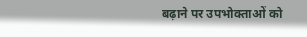बढ़ाने पर उपभोक्ताओं को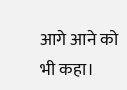आगे आने को भी कहा।